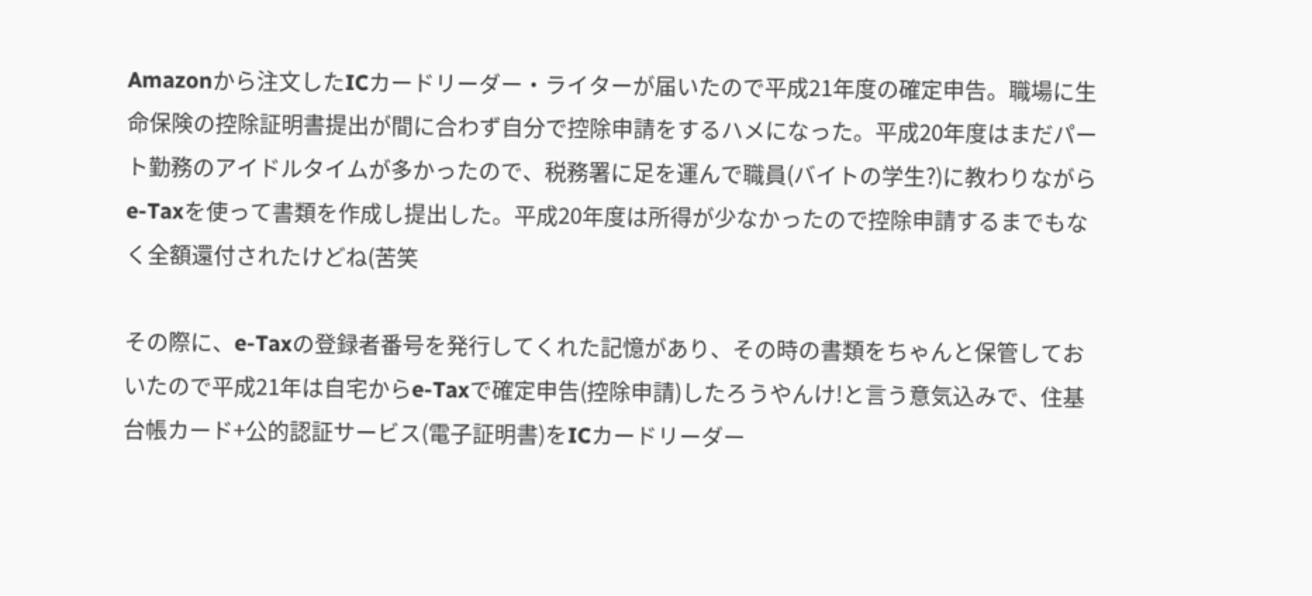Amazonから注文したICカードリーダー・ライターが届いたので平成21年度の確定申告。職場に生命保険の控除証明書提出が間に合わず自分で控除申請をするハメになった。平成20年度はまだパート勤務のアイドルタイムが多かったので、税務署に足を運んで職員(バイトの学生?)に教わりながらe-Taxを使って書類を作成し提出した。平成20年度は所得が少なかったので控除申請するまでもなく全額還付されたけどね(苦笑

その際に、e-Taxの登録者番号を発行してくれた記憶があり、その時の書類をちゃんと保管しておいたので平成21年は自宅からe-Taxで確定申告(控除申請)したろうやんけ!と言う意気込みで、住基台帳カード+公的認証サービス(電子証明書)をICカードリーダー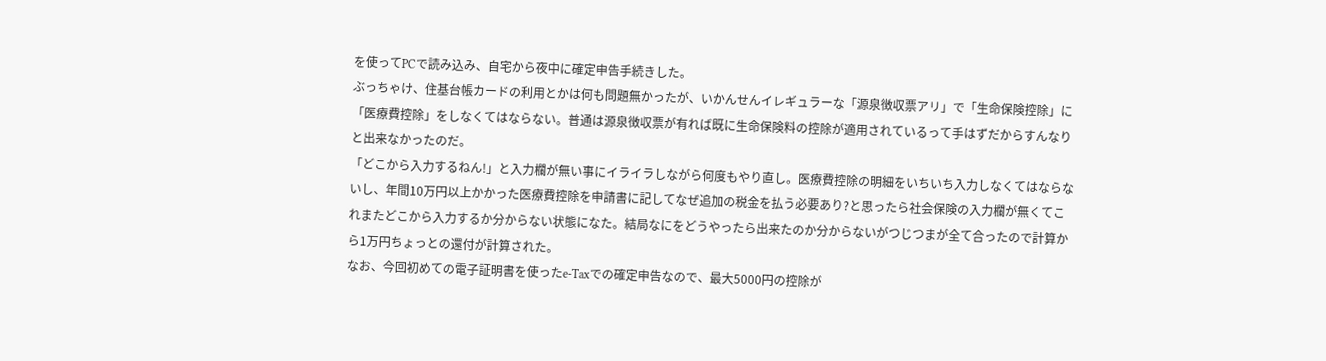を使ってPCで読み込み、自宅から夜中に確定申告手続きした。
ぶっちゃけ、住基台帳カードの利用とかは何も問題無かったが、いかんせんイレギュラーな「源泉徴収票アリ」で「生命保険控除」に「医療費控除」をしなくてはならない。普通は源泉徴収票が有れば既に生命保険料の控除が適用されているって手はずだからすんなりと出来なかったのだ。
「どこから入力するねん!」と入力欄が無い事にイライラしながら何度もやり直し。医療費控除の明細をいちいち入力しなくてはならないし、年間10万円以上かかった医療費控除を申請書に記してなぜ追加の税金を払う必要あり?と思ったら社会保険の入力欄が無くてこれまたどこから入力するか分からない状態になた。結局なにをどうやったら出来たのか分からないがつじつまが全て合ったので計算から1万円ちょっとの還付が計算された。
なお、今回初めての電子証明書を使ったe-Taxでの確定申告なので、最大5000円の控除が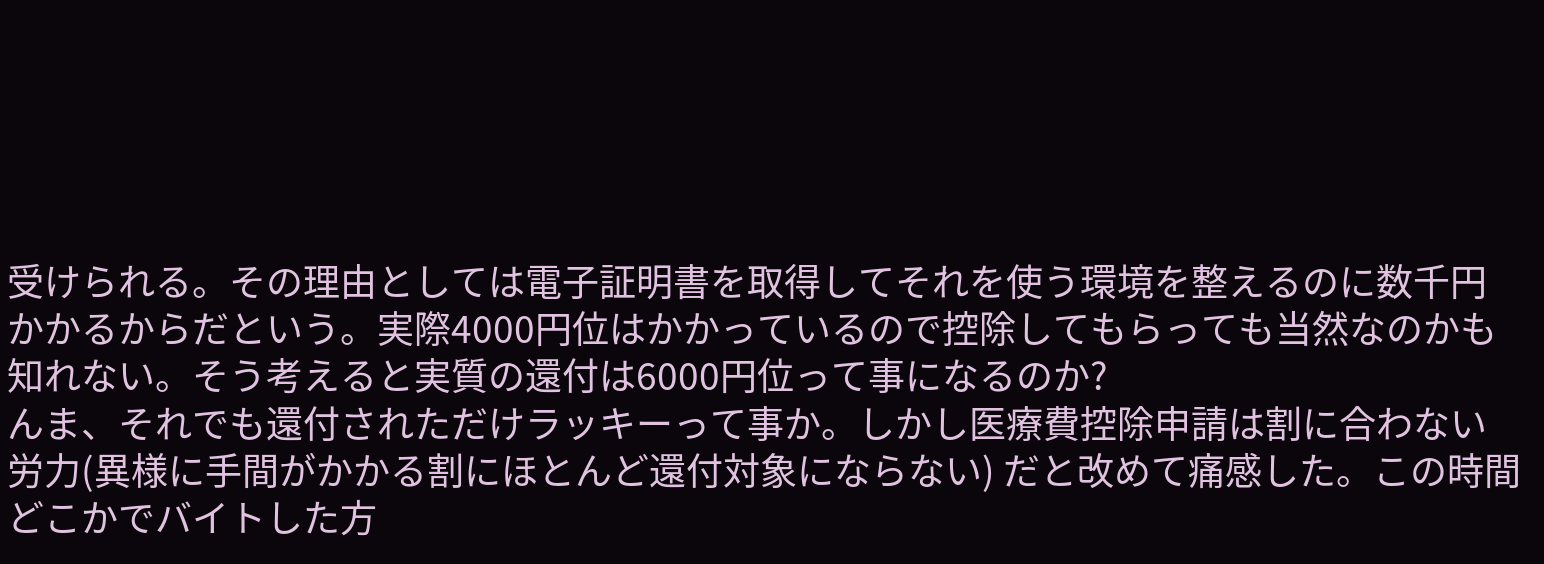受けられる。その理由としては電子証明書を取得してそれを使う環境を整えるのに数千円かかるからだという。実際4000円位はかかっているので控除してもらっても当然なのかも知れない。そう考えると実質の還付は6000円位って事になるのか?
んま、それでも還付されただけラッキーって事か。しかし医療費控除申請は割に合わない労力(異様に手間がかかる割にほとんど還付対象にならない) だと改めて痛感した。この時間どこかでバイトした方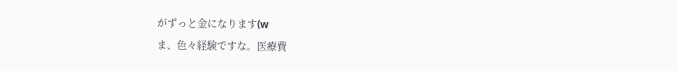がずっと金になります(w
ま、色々経験ですな。医療費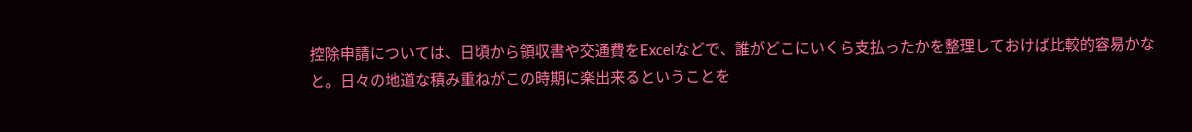控除申請については、日頃から領収書や交通費をExcelなどで、誰がどこにいくら支払ったかを整理しておけば比較的容易かなと。日々の地道な積み重ねがこの時期に楽出来るということを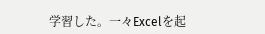学習した。一々Excelを起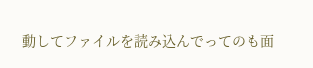動してファイルを読み込んでってのも面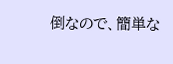倒なので、簡単な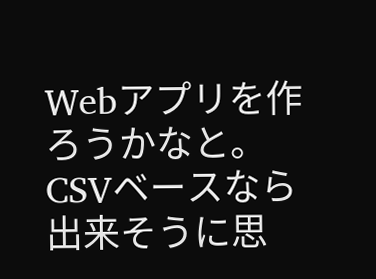Webアプリを作ろうかなと。CSVベースなら出来そうに思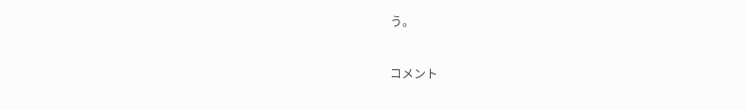う。


コメント